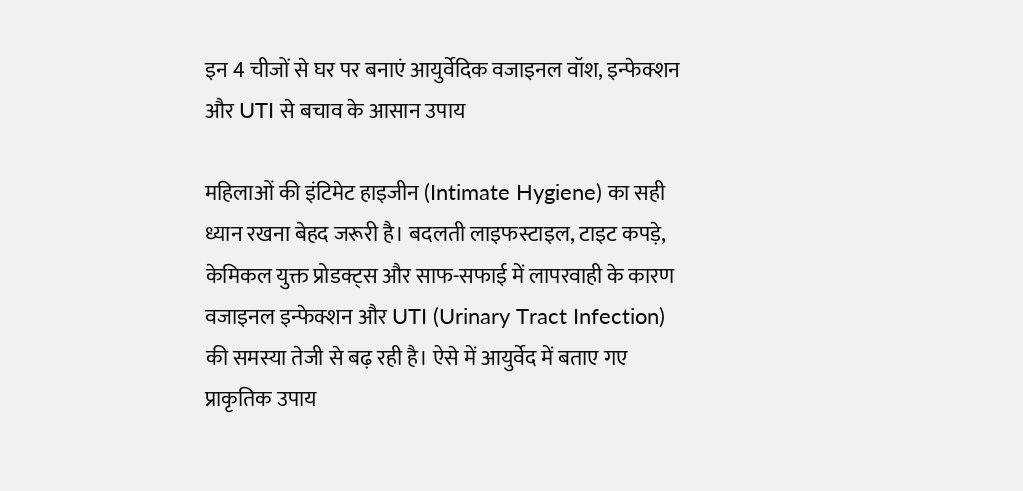इन 4 चीजों से घर पर बनाएं आयुर्वेदिक वजाइनल वॉश, इन्फेक्शन और UTI से बचाव के आसान उपाय

महिलाओं की इंटिमेट हाइजीन (Intimate Hygiene) का सही ध्यान रखना बेहद जरूरी है। बदलती लाइफस्टाइल, टाइट कपड़े, केमिकल युक्त प्रोडक्ट्स और साफ-सफाई में लापरवाही के कारण वजाइनल इन्फेक्शन और UTI (Urinary Tract Infection) की समस्या तेजी से बढ़ रही है। ऐसे में आयुर्वेद में बताए गए प्राकृतिक उपाय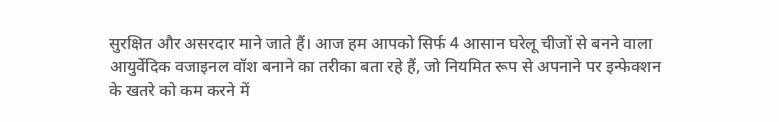सुरक्षित और असरदार माने जाते हैं। आज हम आपको सिर्फ 4 आसान घरेलू चीजों से बनने वाला आयुर्वेदिक वजाइनल वॉश बनाने का तरीका बता रहे हैं, जो नियमित रूप से अपनाने पर इन्फेक्शन के खतरे को कम करने में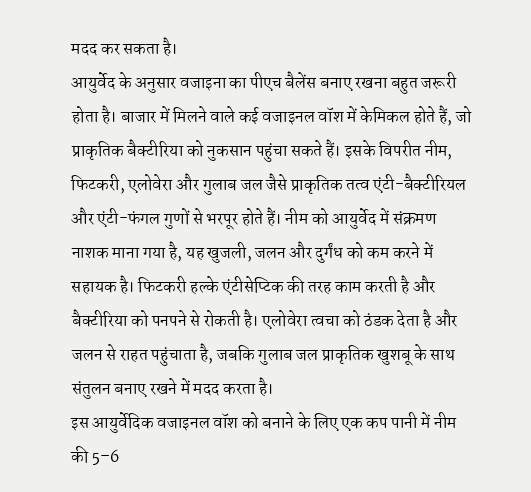मदद कर सकता है।
आयुर्वेद के अनुसार वजाइना का पीएच बैलेंस बनाए रखना बहुत जरूरी होता है। बाजार में मिलने वाले कई वजाइनल वॉश में केमिकल होते हैं, जो प्राकृतिक बैक्टीरिया को नुकसान पहुंचा सकते हैं। इसके विपरीत नीम, फिटकरी, एलोवेरा और गुलाब जल जैसे प्राकृतिक तत्व एंटी-बैक्टीरियल और एंटी-फंगल गुणों से भरपूर होते हैं। नीम को आयुर्वेद में संक्रमण नाशक माना गया है, यह खुजली, जलन और दुर्गंध को कम करने में सहायक है। फिटकरी हल्के एंटीसेप्टिक की तरह काम करती है और बैक्टीरिया को पनपने से रोकती है। एलोवेरा त्वचा को ठंडक देता है और जलन से राहत पहुंचाता है, जबकि गुलाब जल प्राकृतिक खुशबू के साथ संतुलन बनाए रखने में मदद करता है।
इस आयुर्वेदिक वजाइनल वॉश को बनाने के लिए एक कप पानी में नीम की 5–6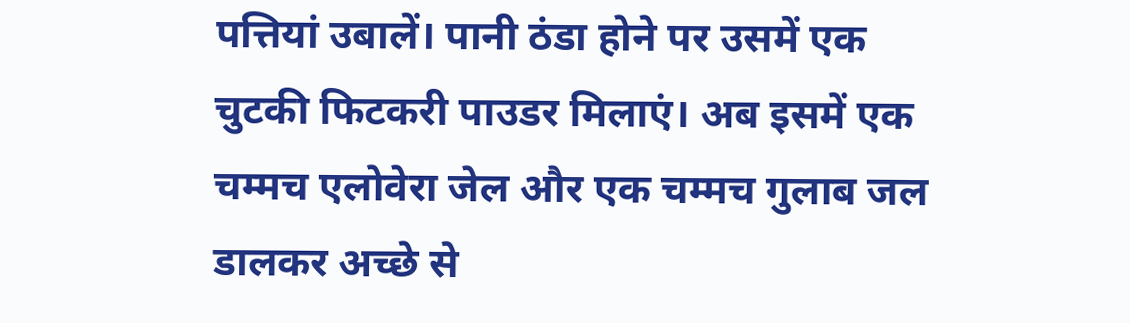पत्तियां उबालें। पानी ठंडा होने पर उसमें एक चुटकी फिटकरी पाउडर मिलाएं। अब इसमें एक चम्मच एलोवेरा जेल और एक चम्मच गुलाब जल डालकर अच्छे से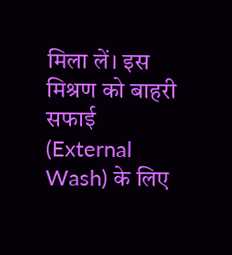मिला लें। इस मिश्रण को बाहरी सफाई (External Wash) के लिए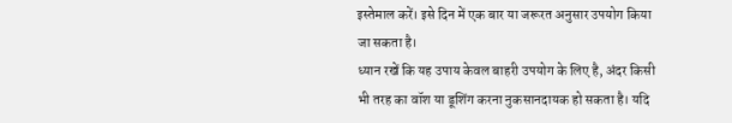इस्तेमाल करें। इसे दिन में एक बार या जरूरत अनुसार उपयोग किया जा सकता है।
ध्यान रखें कि यह उपाय केवल बाहरी उपयोग के लिए है, अंदर किसी भी तरह का वॉश या डूशिंग करना नुकसानदायक हो सकता है। यदि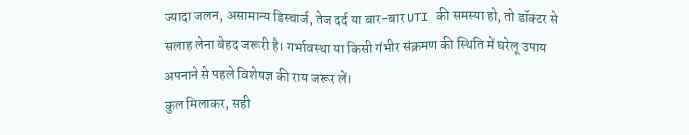ज्यादा जलन, असामान्य डिस्चार्ज, तेज दर्द या बार-बार UTI की समस्या हो, तो डॉक्टर से सलाह लेना बेहद जरूरी है। गर्भावस्था या किसी गंभीर संक्रमण की स्थिति में घरेलू उपाय अपनाने से पहले विशेषज्ञ की राय जरूर लें।
कुल मिलाकर, सही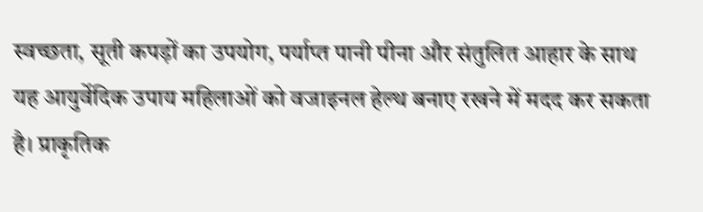स्वच्छता, सूती कपड़ों का उपयोग, पर्याप्त पानी पीना और संतुलित आहार के साथ यह आयुर्वेदिक उपाय महिलाओं को वजाइनल हेल्थ बनाए रखने में मदद कर सकता है। प्राकृतिक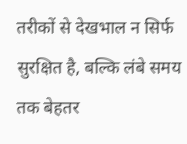तरीकों से देखभाल न सिर्फ सुरक्षित है, बल्कि लंबे समय तक बेहतर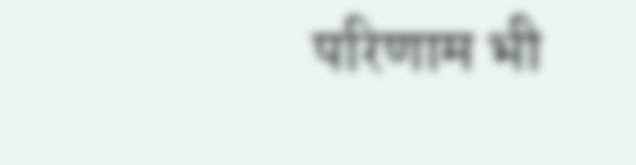परिणाम भी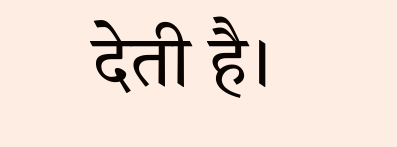देती है।